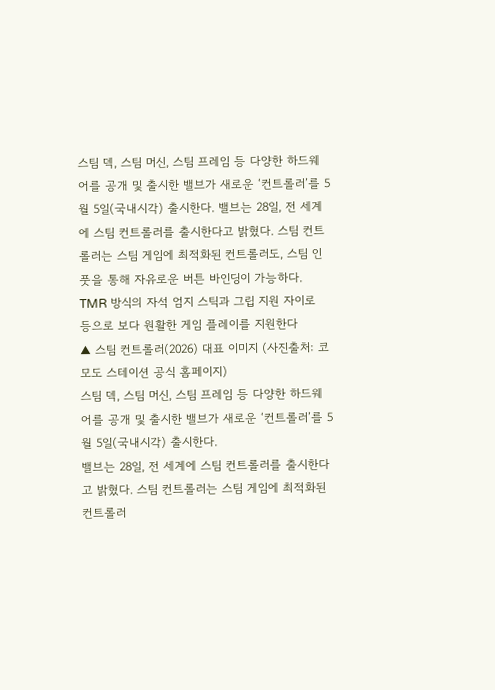스팀 덱, 스팀 머신, 스팀 프레임 등 다양한 하드웨어를 공개 및 출시한 밸브가 새로운 ‘컨트롤러’를 5월 5일(국내시각) 출시한다. 밸브는 28일, 전 세계에 스팀 컨트롤러를 출시한다고 밝혔다. 스팀 컨트롤러는 스팀 게임에 최적화된 컨트롤러도, 스팀 인풋을 통해 자유로운 버튼 바인딩이 가능하다. TMR 방식의 자석 엄지 스틱과 그립 지원 자이로 등으로 보다 원활한 게임 플레이를 지원한다
▲ 스팀 컨트롤러(2026) 대표 이미지 (사진출처: 코모도 스테이션 공식 홈페이지)
스팀 덱, 스팀 머신, 스팀 프레임 등 다양한 하드웨어를 공개 및 출시한 밸브가 새로운 ‘컨트롤러’를 5월 5일(국내시각) 출시한다.
밸브는 28일, 전 세계에 스팀 컨트롤러를 출시한다고 밝혔다. 스팀 컨트롤러는 스팀 게임에 최적화된 컨트롤러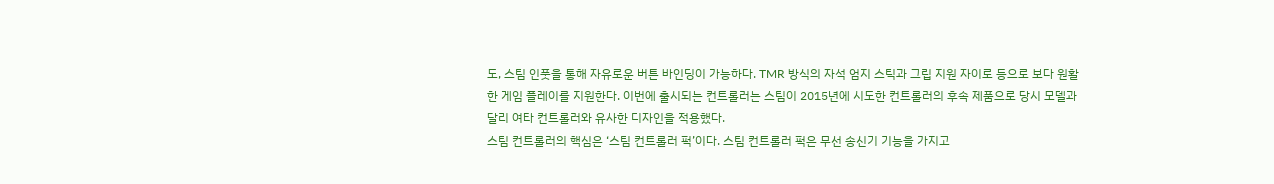도, 스팀 인풋을 통해 자유로운 버튼 바인딩이 가능하다. TMR 방식의 자석 엄지 스틱과 그립 지원 자이로 등으로 보다 원활한 게임 플레이를 지원한다. 이번에 출시되는 컨트롤러는 스팀이 2015년에 시도한 컨트롤러의 후속 제품으로 당시 모델과 달리 여타 컨트롤러와 유사한 디자인을 적용했다.
스팀 컨트롤러의 핵심은 ‘스팀 컨트롤러 퍽’이다. 스팀 컨트롤러 퍽은 무선 송신기 기능을 가지고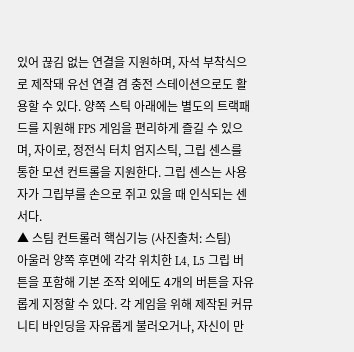있어 끊김 없는 연결을 지원하며, 자석 부착식으로 제작돼 유선 연결 겸 충전 스테이션으로도 활용할 수 있다. 양쪽 스틱 아래에는 별도의 트랙패드를 지원해 FPS 게임을 편리하게 즐길 수 있으며, 자이로, 정전식 터치 엄지스틱, 그립 센스를 통한 모션 컨트롤을 지원한다. 그립 센스는 사용자가 그립부를 손으로 쥐고 있을 때 인식되는 센서다.
▲ 스팀 컨트롤러 핵심기능 (사진출처: 스팀)
아울러 양쪽 후면에 각각 위치한 L4, L5 그립 버튼을 포함해 기본 조작 외에도 4개의 버튼을 자유롭게 지정할 수 있다. 각 게임을 위해 제작된 커뮤니티 바인딩을 자유롭게 불러오거나, 자신이 만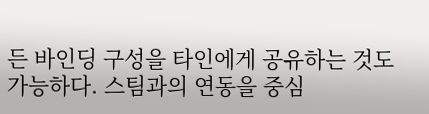든 바인딩 구성을 타인에게 공유하는 것도 가능하다. 스팀과의 연동을 중심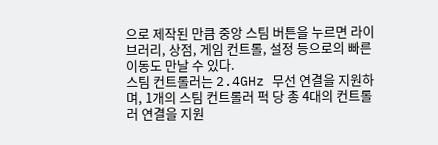으로 제작된 만큼 중앙 스팀 버튼을 누르면 라이브러리, 상점, 게임 컨트롤, 설정 등으로의 빠른 이동도 만날 수 있다.
스팀 컨트롤러는 2.4GHz 무선 연결을 지원하며, 1개의 스팀 컨트롤러 퍽 당 총 4대의 컨트롤러 연결을 지원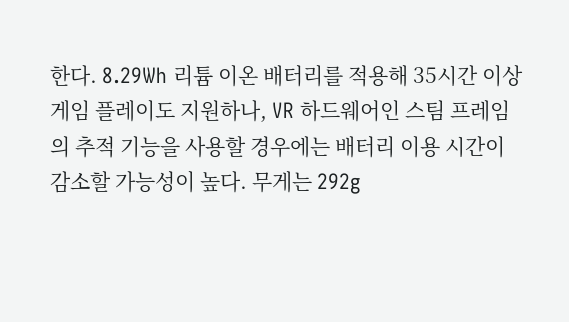한다. 8.29Wh 리튬 이온 배터리를 적용해 35시간 이상 게임 플레이도 지원하나, VR 하드웨어인 스팀 프레임의 추적 기능을 사용할 경우에는 배터리 이용 시간이 감소할 가능성이 높다. 무게는 292g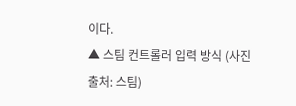이다.
▲ 스팀 컨트롤러 입력 방식 (사진출처: 스팀)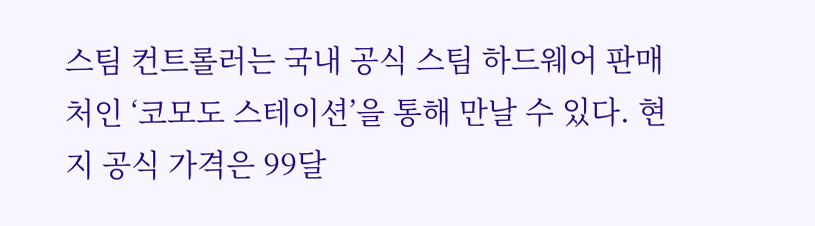스팀 컨트롤러는 국내 공식 스팀 하드웨어 판매처인 ‘코모도 스테이션’을 통해 만날 수 있다. 현지 공식 가격은 99달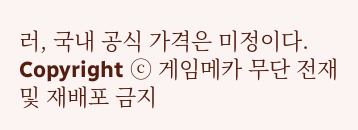러, 국내 공식 가격은 미정이다.
Copyright ⓒ 게임메카 무단 전재 및 재배포 금지